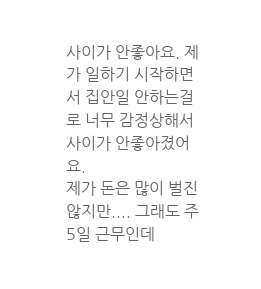사이가 안좋아요. 제가 일하기 시작하면서 집안일 안하는걸로 너무 감정상해서 사이가 안좋아졌어요.
제가 돈은 많이 벌진않지만.... 그래도 주5일 근무인데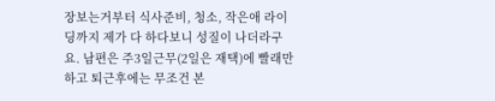장보는거부터 식사준비, 청소, 작은애 라이딩까지 제가 다 하다보니 성질이 나더라구요. 남편은 주3일근무(2일은 재택)에 빨래만 하고 퇴근후에는 무조건 본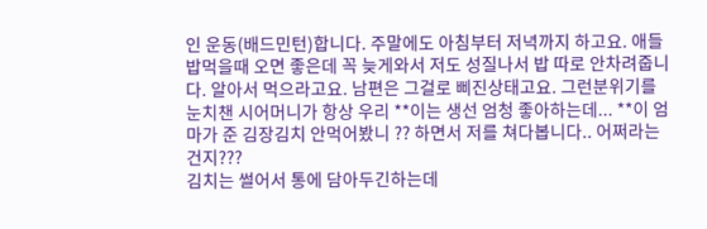인 운동(배드민턴)합니다. 주말에도 아침부터 저녁까지 하고요. 애들 밥먹을때 오면 좋은데 꼭 늦게와서 저도 성질나서 밥 따로 안차려줍니다. 알아서 먹으라고요. 남편은 그걸로 삐진상태고요. 그런분위기를 눈치챈 시어머니가 항상 우리 **이는 생선 엄청 좋아하는데... **이 엄마가 준 김장김치 안먹어봤니 ?? 하면서 저를 쳐다봅니다.. 어쩌라는건지???
김치는 썰어서 통에 담아두긴하는데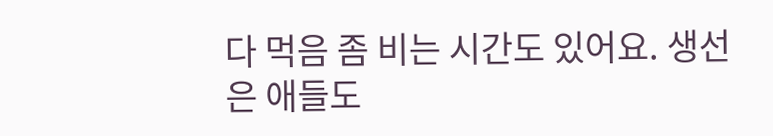다 먹음 좀 비는 시간도 있어요. 생선은 애들도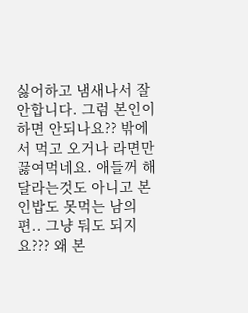싫어하고 냄새나서 잘 안합니다. 그럼 본인이 하면 안되나요?? 밖에서 먹고 오거나 라면만 끓여먹네요. 애들꺼 해달라는것도 아니고 본인밥도 못먹는 남의편.. 그냥 둬도 되지요??? 왜 본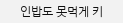인밥도 못먹게 키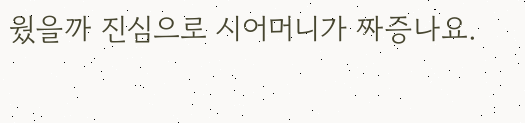웠을까 진심으로 시어머니가 짜증나요.